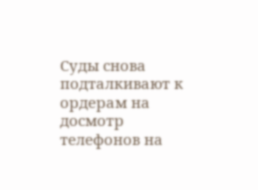Суды снова подталкивают к ордерам на досмотр телефонов на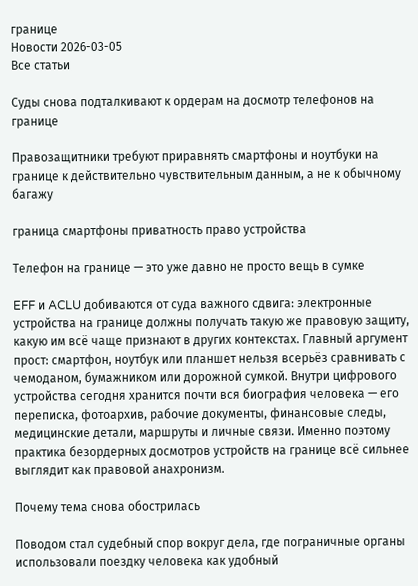границе
Новости 2026-03-05
Все статьи

Суды снова подталкивают к ордерам на досмотр телефонов на границе

Правозащитники требуют приравнять смартфоны и ноутбуки на границе к действительно чувствительным данным, а не к обычному багажу

граница смартфоны приватность право устройства

Телефон на границе — это уже давно не просто вещь в сумке

EFF и ACLU добиваются от суда важного сдвига: электронные устройства на границе должны получать такую же правовую защиту, какую им всё чаще признают в других контекстах. Главный аргумент прост: смартфон, ноутбук или планшет нельзя всерьёз сравнивать с чемоданом, бумажником или дорожной сумкой. Внутри цифрового устройства сегодня хранится почти вся биография человека — его переписка, фотоархив, рабочие документы, финансовые следы, медицинские детали, маршруты и личные связи. Именно поэтому практика безордерных досмотров устройств на границе всё сильнее выглядит как правовой анахронизм.

Почему тема снова обострилась

Поводом стал судебный спор вокруг дела, где пограничные органы использовали поездку человека как удобный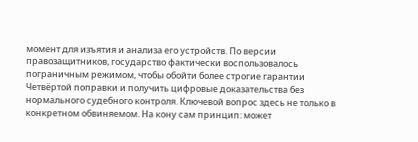момент для изъятия и анализа его устройств. По версии правозащитников, государство фактически воспользовалось пограничным режимом, чтобы обойти более строгие гарантии Четвёртой поправки и получить цифровые доказательства без нормального судебного контроля. Ключевой вопрос здесь не только в конкретном обвиняемом. На кону сам принцип: может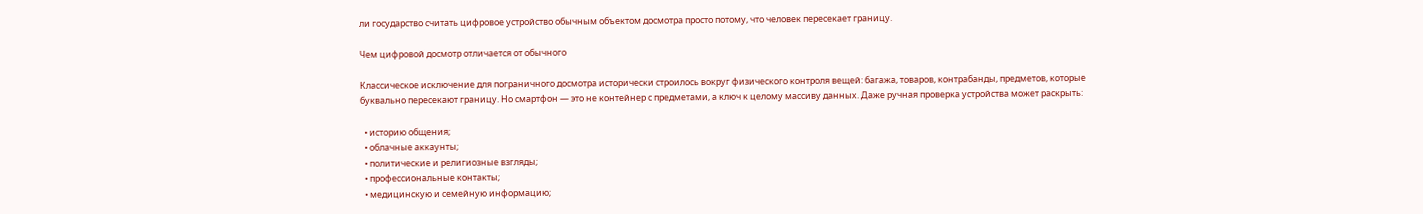ли государство считать цифровое устройство обычным объектом досмотра просто потому, что человек пересекает границу.

Чем цифровой досмотр отличается от обычного

Классическое исключение для пограничного досмотра исторически строилось вокруг физического контроля вещей: багажа, товаров, контрабанды, предметов, которые буквально пересекают границу. Но смартфон — это не контейнер с предметами, а ключ к целому массиву данных. Даже ручная проверка устройства может раскрыть:

  • историю общения;
  • облачные аккаунты;
  • политические и религиозные взгляды;
  • профессиональные контакты;
  • медицинскую и семейную информацию;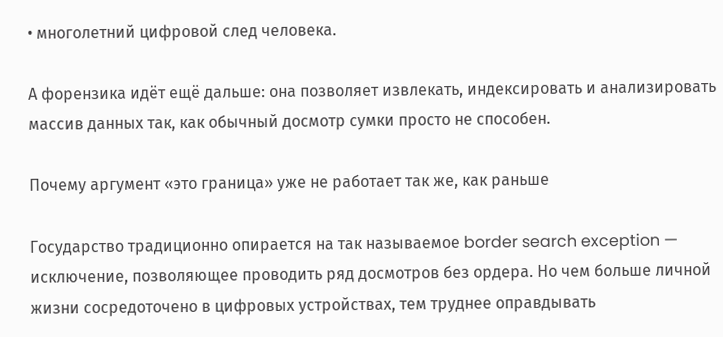• многолетний цифровой след человека.

А форензика идёт ещё дальше: она позволяет извлекать, индексировать и анализировать массив данных так, как обычный досмотр сумки просто не способен.

Почему аргумент «это граница» уже не работает так же, как раньше

Государство традиционно опирается на так называемое border search exception — исключение, позволяющее проводить ряд досмотров без ордера. Но чем больше личной жизни сосредоточено в цифровых устройствах, тем труднее оправдывать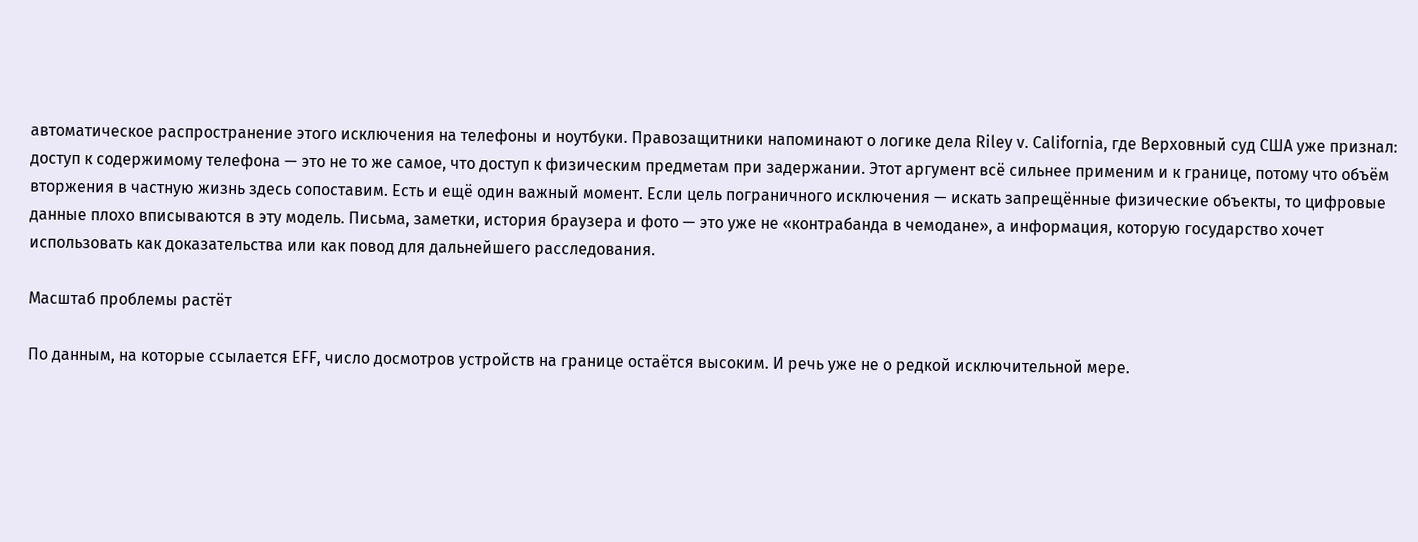автоматическое распространение этого исключения на телефоны и ноутбуки. Правозащитники напоминают о логике дела Riley v. California, где Верховный суд США уже признал: доступ к содержимому телефона — это не то же самое, что доступ к физическим предметам при задержании. Этот аргумент всё сильнее применим и к границе, потому что объём вторжения в частную жизнь здесь сопоставим. Есть и ещё один важный момент. Если цель пограничного исключения — искать запрещённые физические объекты, то цифровые данные плохо вписываются в эту модель. Письма, заметки, история браузера и фото — это уже не «контрабанда в чемодане», а информация, которую государство хочет использовать как доказательства или как повод для дальнейшего расследования.

Масштаб проблемы растёт

По данным, на которые ссылается EFF, число досмотров устройств на границе остаётся высоким. И речь уже не о редкой исключительной мере.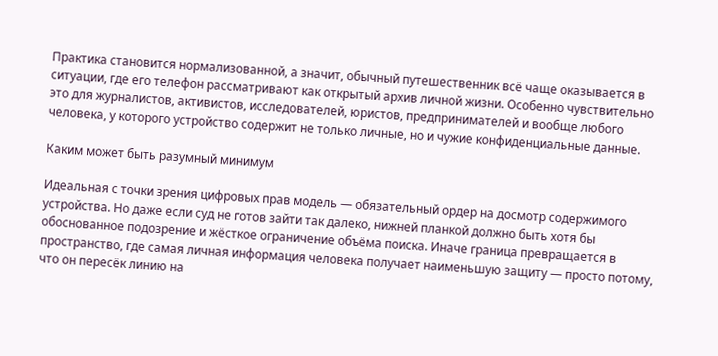Практика становится нормализованной, а значит, обычный путешественник всё чаще оказывается в ситуации, где его телефон рассматривают как открытый архив личной жизни. Особенно чувствительно это для журналистов, активистов, исследователей, юристов, предпринимателей и вообще любого человека, у которого устройство содержит не только личные, но и чужие конфиденциальные данные.

Каким может быть разумный минимум

Идеальная с точки зрения цифровых прав модель — обязательный ордер на досмотр содержимого устройства. Но даже если суд не готов зайти так далеко, нижней планкой должно быть хотя бы обоснованное подозрение и жёсткое ограничение объёма поиска. Иначе граница превращается в пространство, где самая личная информация человека получает наименьшую защиту — просто потому, что он пересёк линию на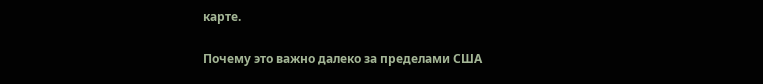карте.

Почему это важно далеко за пределами США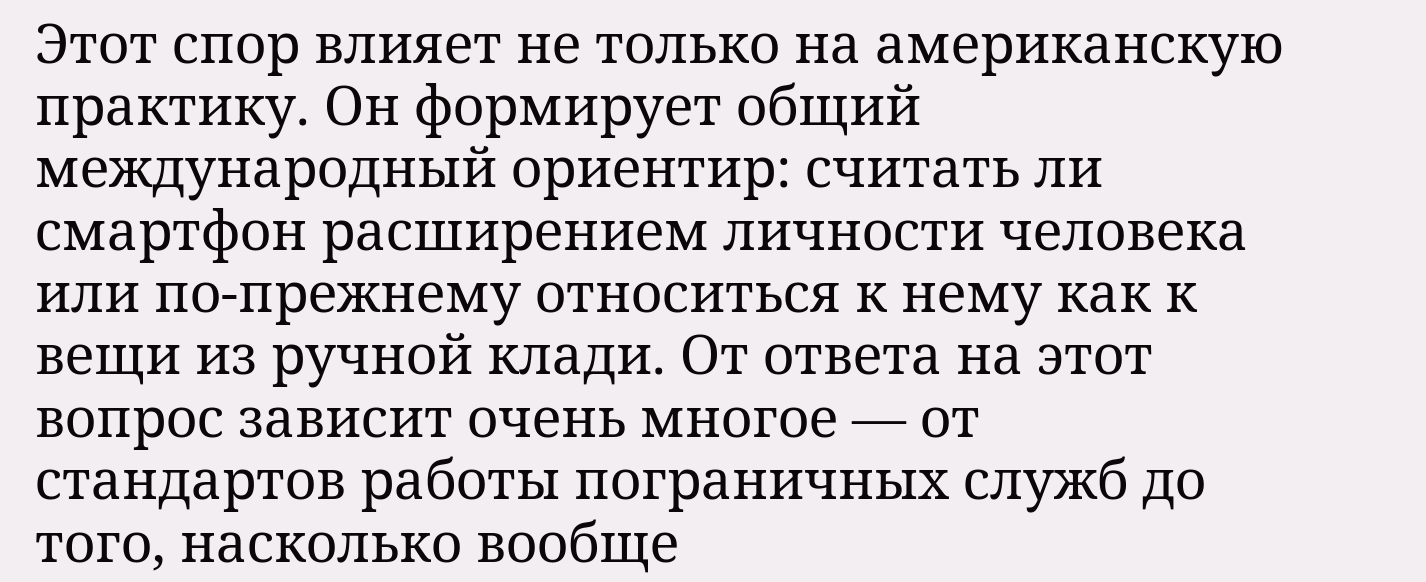Этот спор влияет не только на американскую практику. Он формирует общий международный ориентир: считать ли смартфон расширением личности человека или по-прежнему относиться к нему как к вещи из ручной клади. От ответа на этот вопрос зависит очень многое — от стандартов работы пограничных служб до того, насколько вообще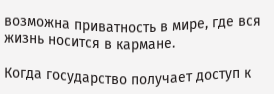возможна приватность в мире, где вся жизнь носится в кармане.

Когда государство получает доступ к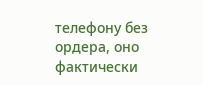телефону без ордера, оно фактически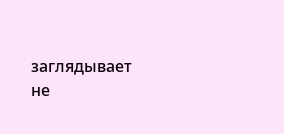заглядывает не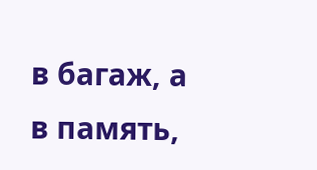в багаж, а в память,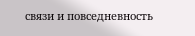связи и повседневность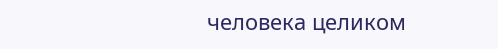человека целиком